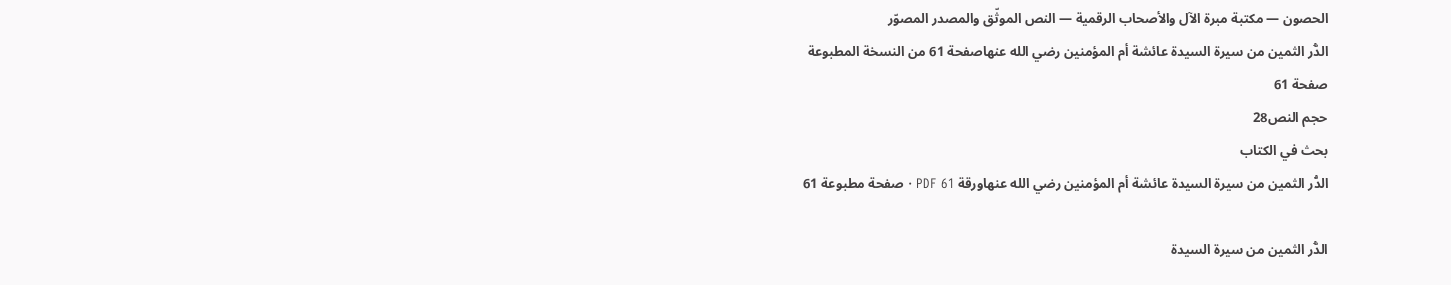الحصون — مكتبة مبرة الآل والأصحاب الرقمية — النص الموثّق والمصدر المصوّر
الدُّر الثمين من سيرة السيدة عائشة أم المؤمنين رضي الله عنهاصفحة 61 من النسخة المطبوعة
صفحة 61
حجم النص28
بحث في الكتاب
الدُّر الثمين من سيرة السيدة عائشة أم المؤمنين رضي الله عنهاورقة PDF 61 · صفحة مطبوعة 61

الدُّر الثمين من سيرة السيدة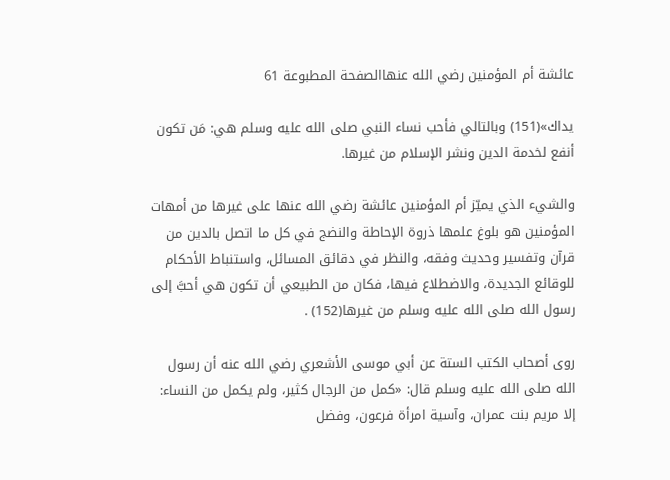عائشة أم المؤمنين رضي الله عنهاالصفحة المطبوعة 61

يداك»(151) وبالتالي فأحب نساء النبي صلى الله عليه وسلم هي: مَن تكون أنفع لخدمة الدين ونشر الإسلام من غيرها.

والشيء الذي يميّز أم المؤمنين عائشة رضي الله عنها على غيرها من أمهات المؤمنين هو بلوغ علمها ذروة الإحاطة والنضج في كل ما اتصل بالدين من قرآن وتفسير وحديث وفقه، والنظر في دقائق المسائل، واستنباط الأحكام للوقائع الجديدة، والاضطلاع فيها، فكان من الطبيعي أن تكون هي أحبَّ إلى رسول الله صلى الله عليه وسلم من غيرها(152) .

روى أصحاب الكتب الستة عن أبي موسى الأشعري رضي الله عنه أن رسول الله صلى الله عليه وسلم قال: «كمل من الرجال كثير، ولم يكمل من النساء: إلا مريم بنت عمران، وآسية امرأة فرعون، وفضل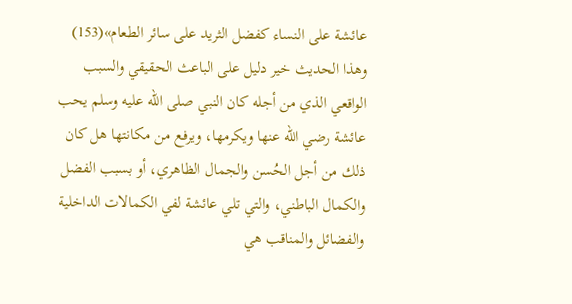عائشة على النساء كفضل الثريد على سائر الطعام»(153) وهذا الحديث خير دليل على الباعث الحقيقي والسبب الواقعي الذي من أجله كان النبي صلى الله عليه وسلم يحب عائشة رضي الله عنها ويكرمها، ويرفع من مكانتها هل كان ذلك من أجل الحُسن والجمال الظاهري، أو بسبب الفضل والكمال الباطني، والتي تلي عائشة لفي الكمالات الداخلية والفضائل والمناقب هي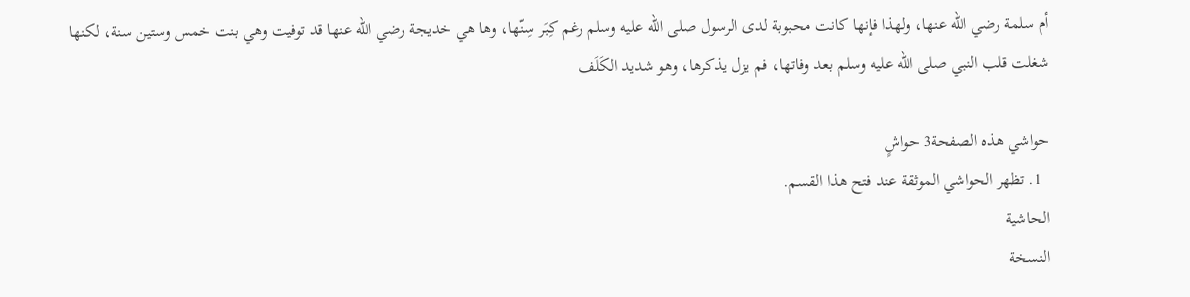أم سلمة رضي الله عنها، ولهذا فإنها كانت محبوبة لدى الرسول صلى الله عليه وسلم رغم كِبَر سِنّها، وها هي خديجة رضي الله عنها قد توفيت وهي بنت خمس وستين سنة، لكنها شغلت قلب النبي صلى الله عليه وسلم بعد وفاتها، فم يزل يذكرها، وهو شديد الكَلَف

حواشي هذه الصفحة3 حواشٍ
  1. تظهر الحواشي الموثقة عند فتح هذا القسم.
الحاشية
النسخة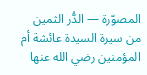المصوّرة — الدُّر الثمين من سيرة السيدة عائشة أم المؤمنين رضي الله عنها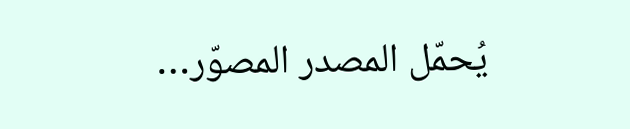يُحمّل المصدر المصوّر…